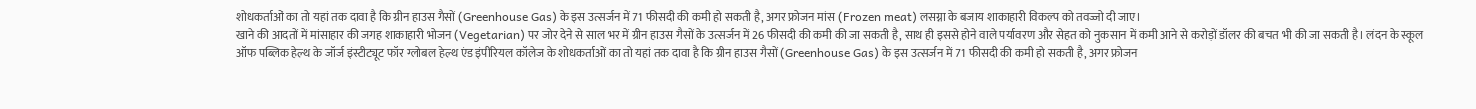शोधकर्ताओं का तो यहां तक दावा है कि ग्रीन हाउस गैसों (Greenhouse Gas) के इस उत्सर्जन में 71 फीसदी की कमी हो सकती है, अगर फ्रोजन मांस (Frozen meat) लसग्ना के बजाय शाकाहारी विकल्प को तवज्जो दी जाए।
खाने की आदतों में मांसाहार की जगह शाकाहारी भोजन (Vegetarian) पर जोर देने से साल भर में ग्रीन हाउस गैसों के उत्सर्जन में 26 फीसदी की कमी की जा सकती है, साथ ही इससे होने वाले पर्यावरण और सेहत को नुकसान में कमी आने से करोड़ों डॉलर की बचत भी की जा सकती है। लंदन के स्कूल ऑफ पब्लिक हेल्थ के जॉर्ज इंस्टीट्यूट फॉर ग्लोबल हेल्थ एंड इंपीरियल कॉलेज के शोधकर्ताओं का तो यहां तक दावा है कि ग्रीन हाउस गैसों (Greenhouse Gas) के इस उत्सर्जन में 71 फीसदी की कमी हो सकती है, अगर फ्रोजन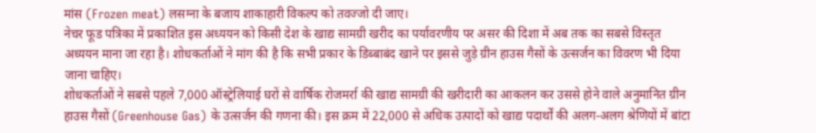मांस (Frozen meat) लसग्ना के बजाय शाकाहारी विकल्प को तवज्जो दी जाए।
नेचर फूड पत्रिका में प्रकाशित इस अध्ययन को किसी देश के खाद्य सामग्री खरीद का पर्यावरणीय पर असर की दिशा में अब तक का सबसे विस्तृत अध्ययन माना जा रहा है। शोधकर्ताओं ने मांग की है कि सभी प्रकार के डिब्बाबंद खाने पर इससे जुड़े ग्रीन हाउस गैसों के उत्सर्जन का विवरण भी दिया जाना चाहिए।
शोधकर्ताओं ने सबसे पहले 7,000 ऑस्ट्रेलियाई घरों से वार्षिक रोजमर्रा की खाद्य सामग्री की खरीदारी का आकलन कर उससे होने वाले अनुमानित ग्रीन हाउस गैसों (Greenhouse Gas) के उत्सर्जन की गणना की। इस क्रम में 22,000 से अधिक उत्पादों को खाद्य पदार्थों की अलग-अलग श्रेणियों में बांटा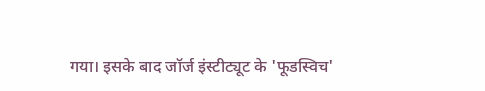गया। इसके बाद जॉर्ज इंस्टीट्यूट के 'फूडस्विच'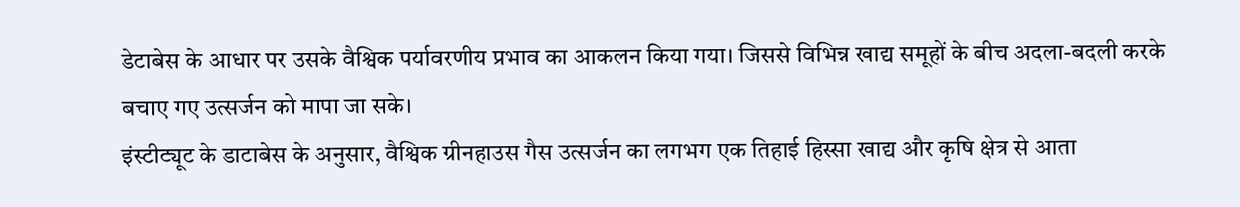डेटाबेस के आधार पर उसके वैश्विक पर्यावरणीय प्रभाव का आकलन किया गया। जिससे विभिन्न खाद्य समूहों के बीच अदला-बदली करके बचाए गए उत्सर्जन को मापा जा सके।
इंस्टीट्यूट के डाटाबेस के अनुसार, वैश्विक ग्रीनहाउस गैस उत्सर्जन का लगभग एक तिहाई हिस्सा खाद्य और कृषि क्षेत्र से आता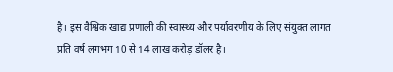है। इस वैश्विक खाद्य प्रणाली की स्वास्थ्य और पर्यावरणीय के लिए संयुक्त लागत प्रति वर्ष लगभग 10 से 14 लाख करोड़ डॉलर है।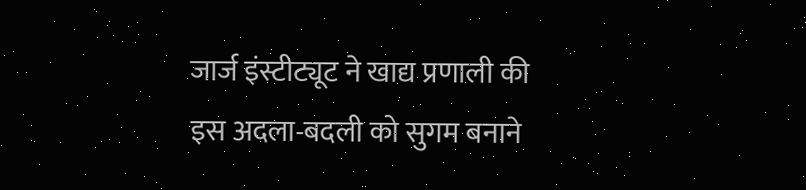जार्ज इंस्टीट्यूट ने खाद्य प्रणाली की इस अदला-बदली को सुगम बनाने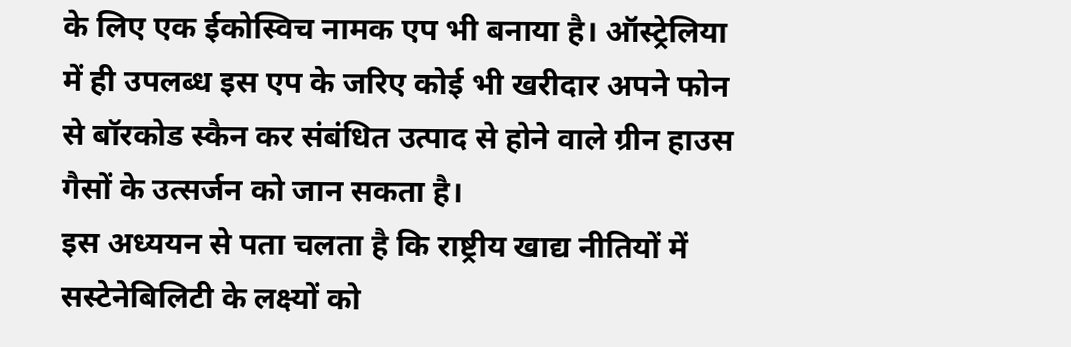के लिए एक ईकोस्विच नामक एप भी बनाया है। ऑस्ट्रेलिया में ही उपलब्ध इस एप के जरिए कोई भी खरीदार अपने फोन से बॉरकोड स्कैन कर संबंधित उत्पाद से होने वाले ग्रीन हाउस गैसों के उत्सर्जन को जान सकता है।
इस अध्ययन से पता चलता है कि राष्ट्रीय खाद्य नीतियों में सस्टेनेबिलिटी के लक्ष्यों को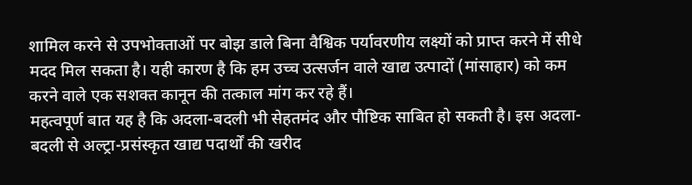शामिल करने से उपभोक्ताओं पर बोझ डाले बिना वैश्विक पर्यावरणीय लक्ष्यों को प्राप्त करने में सीधे मदद मिल सकता है। यही कारण है कि हम उच्च उत्सर्जन वाले खाद्य उत्पादों (मांसाहार) को कम करने वाले एक सशक्त कानून की तत्काल मांग कर रहे हैं।
महत्वपूर्ण बात यह है कि अदला-बदली भी सेहतमंद और पौष्टिक साबित हो सकती है। इस अदला-बदली से अल्ट्रा-प्रसंस्कृत खाद्य पदार्थों की खरीद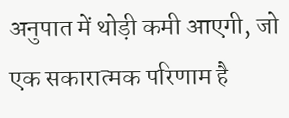अनुपात में थोड़ी कमी आएगी, जो एक सकारात्मक परिणाम है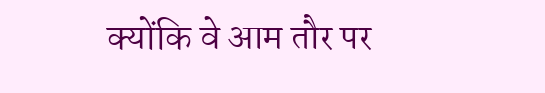क्योंकि वे आम तौर पर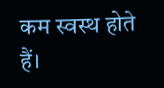कम स्वस्थ होते हैं।